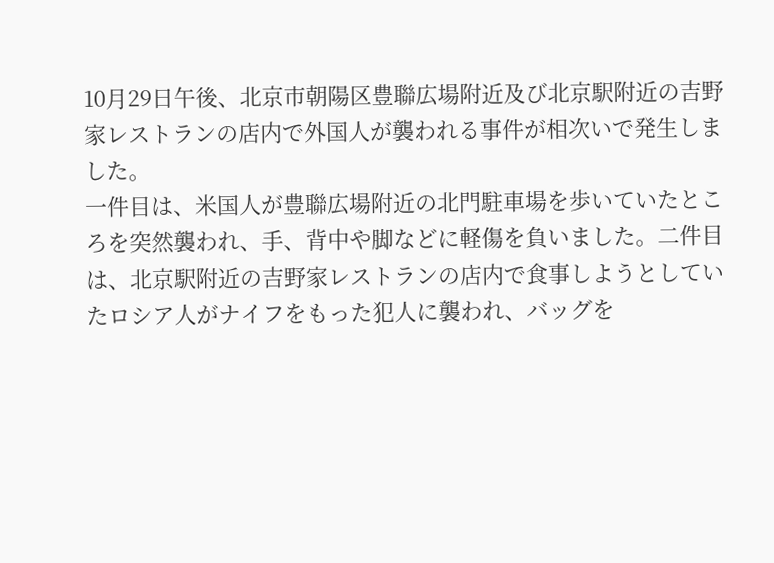10月29日午後、北京市朝陽区豊聯広場附近及び北京駅附近の吉野家レストランの店内で外国人が襲われる事件が相次いで発生しました。
一件目は、米国人が豊聯広場附近の北門駐車場を歩いていたところを突然襲われ、手、背中や脚などに軽傷を負いました。二件目は、北京駅附近の吉野家レストランの店内で食事しようとしていたロシア人がナイフをもった犯人に襲われ、バッグを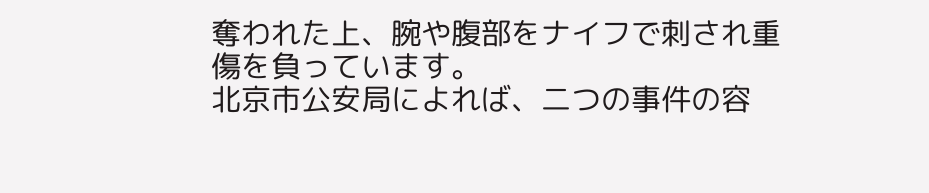奪われた上、腕や腹部をナイフで刺され重傷を負っています。
北京市公安局によれば、二つの事件の容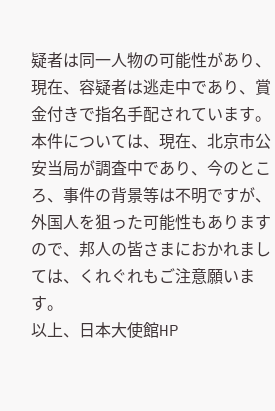疑者は同一人物の可能性があり、現在、容疑者は逃走中であり、賞金付きで指名手配されています。
本件については、現在、北京市公安当局が調査中であり、今のところ、事件の背景等は不明ですが、外国人を狙った可能性もありますので、邦人の皆さまにおかれましては、くれぐれもご注意願います。
以上、日本大使館HP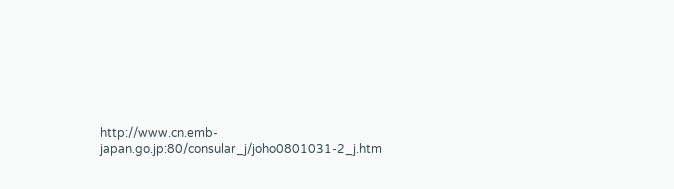http://www.cn.emb-japan.go.jp:80/consular_j/joho0801031-2_j.htm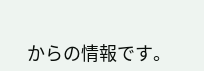からの情報です。